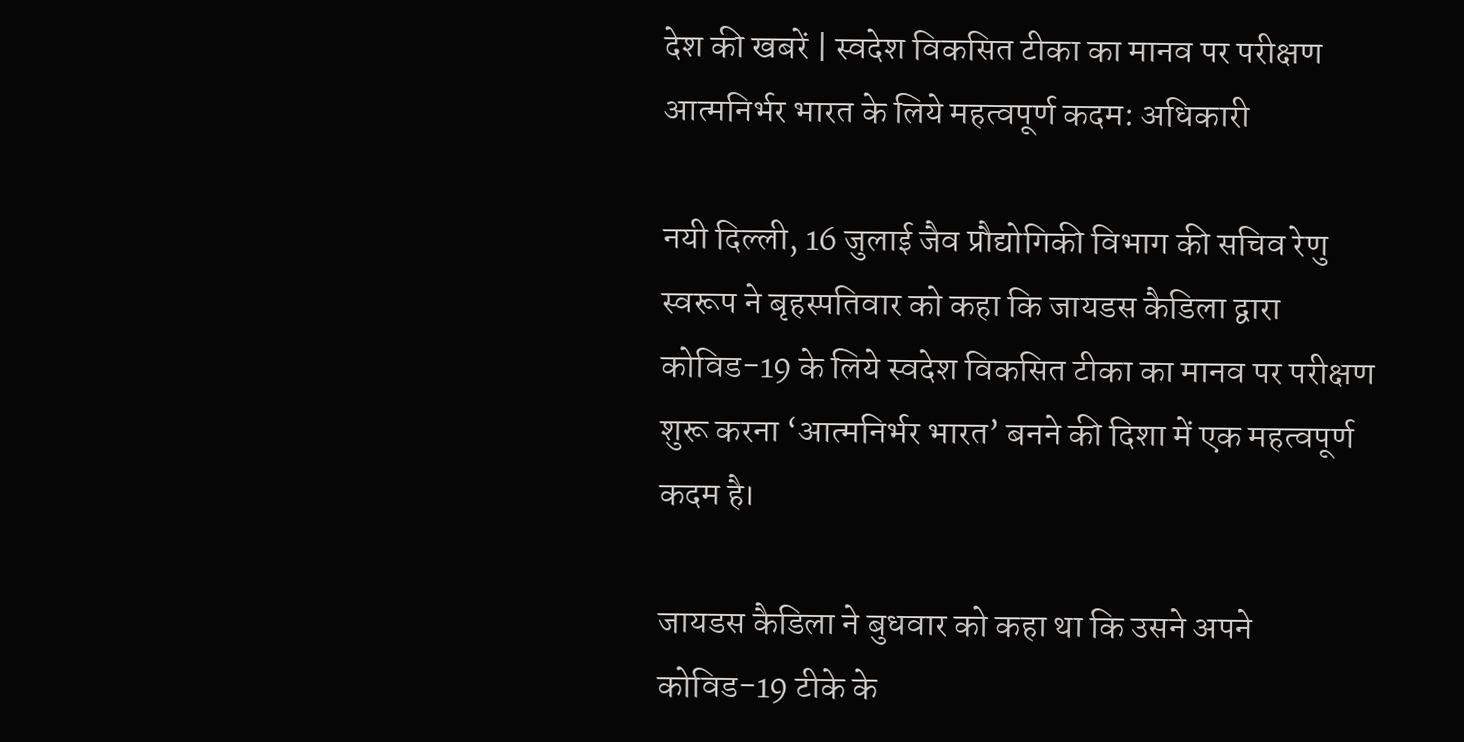देश की खबरें | स्वदेश विकसित टीका का मानव पर परीक्षण आत्मनिर्भर भारत के लिये महत्वपूर्ण कदम: अधिकारी

नयी दिल्ली, 16 जुलाई जैव प्रौद्योगिकी विभाग की सचिव रेणु स्वरूप ने बृहस्पतिवार को कहा कि जायडस कैडिला द्वारा कोविड-19 के लिये स्वदेश विकसित टीका का मानव पर परीक्षण शुरू करना ‘आत्मनिर्भर भारत’ बनने की दिशा में एक महत्वपूर्ण कदम है।

जायडस कैडिला ने बुधवार को कहा था कि उसने अपने कोविड-19 टीके के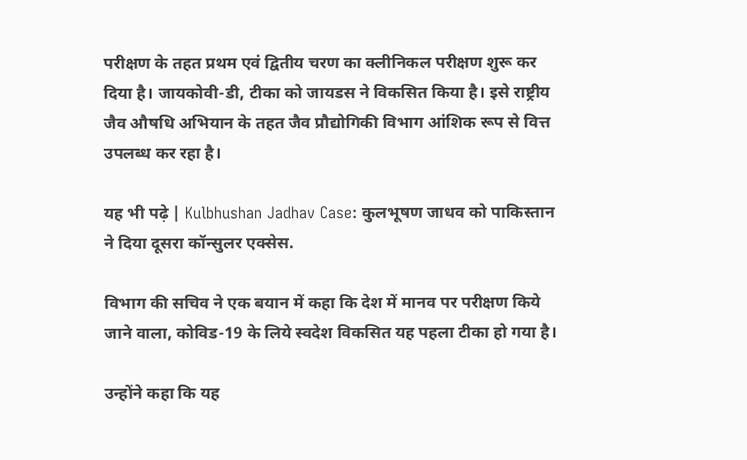परीक्षण के तहत प्रथम एवं द्वितीय चरण का क्लीनिकल परीक्षण शुरू कर दिया है। जायकोवी-डी, टीका को जायडस ने विकसित किया है। इसे राष्ट्रीय जैव औषधि अभियान के तहत जैव प्रौद्योगिकी विभाग आंशिक रूप से वित्त उपलब्ध कर रहा है।

यह भी पढ़े | Kulbhushan Jadhav Case: कुलभूषण जाधव को पाकिस्तान ने दिया दूसरा कॉन्सुलर एक्सेस.

विभाग की सचिव ने एक बयान में कहा कि देश में मानव पर परीक्षण किये जाने वाला, कोविड-19 के लिये स्वदेश विकसित यह पहला टीका हो गया है।

उन्होंने कहा कि यह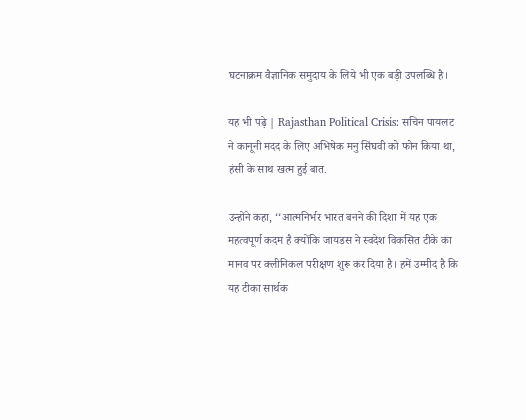घटनाक्रम वैज्ञानिक समुदाय के लिये भी एक बड़ी उपलब्धि है।

यह भी पढ़े | Rajasthan Political Crisis: सचिन पायलट ने कानूनी मदद के लिए अभिषेक मनु सिंघवी को फोन किया था, हंसी के साथ खत्म हुई बात.

उन्होंने कहा, ‘‘आत्मनिर्भर भारत बनने की दिशा में यह एक महत्वपूर्ण कदम है क्योंकि जायडस ने स्वदेश विकसित टीके का मानव पर क्लीनिकल परीक्षण शुरू कर दिया है। हमें उम्मीद है कि यह टीका सार्थक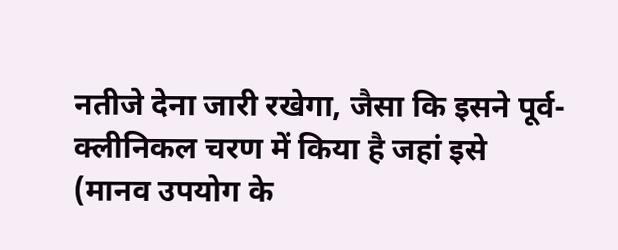नतीजे देना जारी रखेगा, जैसा कि इसने पूर्व- क्लीनिकल चरण में किया है जहां इसे (मानव उपयोग के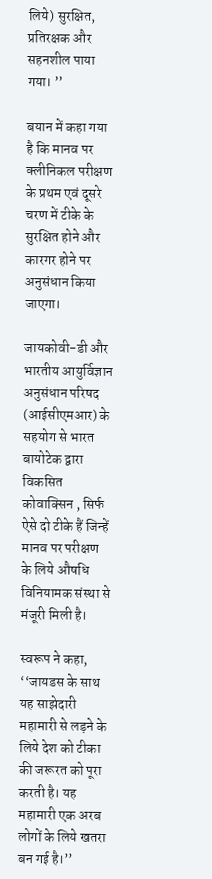लिये) सुरक्षित, प्रतिरक्षक और सहनशील पाया गया। ’’

बयान में कहा गया है कि मानव पर क्लीनिकल परीक्षण के प्रथम एवं दूसरे चरण में टीके के सुरक्षित होने और कारगर होने पर अनुसंधान किया जाएगा।

जायकोवी-डी और भारतीय आयुर्विज्ञान अनुसंधान परिषद (आईसीएमआर) के सहयोग से भारत बायोटेक द्वारा विकसित कोवाक्सिन , सिर्फ ऐसे दो टीके हैं जिन्हें मानव पर परीक्षण के लिये औषधि विनियामक संस्था से मंजूरी मिली है।

स्वरूप ने कहा, ‘‘जायडस के साथ यह साझेदारी महामारी से लड़ने के लिये देश को टीका की जरूरत को पूरा करती है। यह महामारी एक अरब लोगों के लिये खतरा बन गई है।’’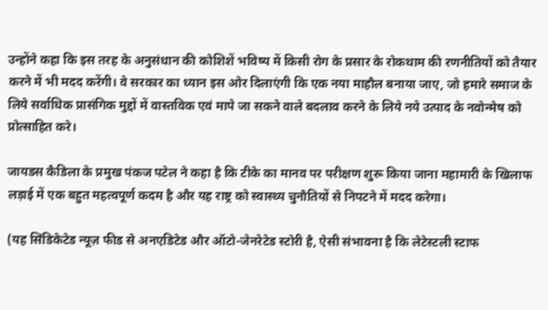उन्होंने कहा कि इस तरह के अनुसंधान की कोशिशें भविष्य में किसी रोग के प्रसार के रोकथाम की रणनीतियों को तैयार करने में भी मदद करेंगी। वे सरकार का ध्यान इस ओर दिलाएंगी कि एक नया माहौल बनाया जाए, जो हमारे समाज के लिये सर्वाधिक प्रासंगिक मुद्दों में वास्तविक एवं मापे जा सकने वाले बदलाव करने के लिये नये उत्पाद के नवोन्मेष को प्रोत्साहित करे।

जायडस कैडिला के प्रमुख पंकज पटेल ने कहा है कि टीके का मानव पर परीक्षण शुरू किया जाना महामारी के खिलाफ लड़ाई में एक बहुत महत्वपूर्ण कदम है और यह राष्ट्र को स्वास्थ्य चुनौतियों से निपटने में मदद करेगा।

(यह सिंडिकेटेड न्यूज़ फीड से अनएडिटेड और ऑटो-जेनरेटेड स्टोरी है, ऐसी संभावना है कि लेटेस्टली स्टाफ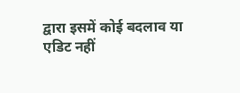द्वारा इसमें कोई बदलाव या एडिट नहीं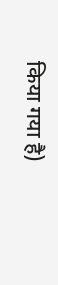किया गया है)